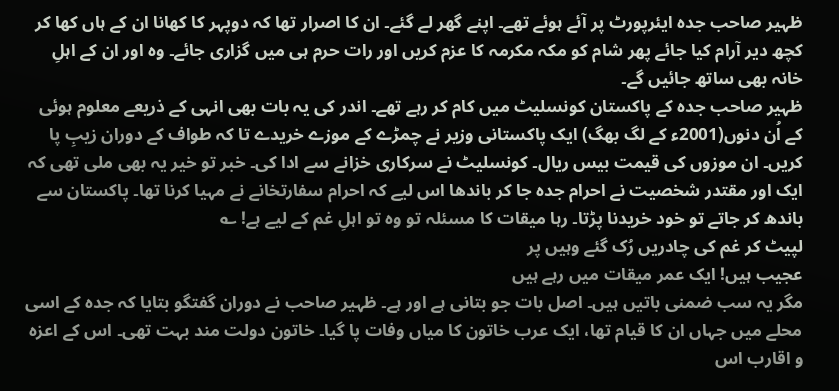ظہیر صاحب جدہ ایئرپورٹ پر آئے ہوئے تھے۔ اپنے گھر لے گئے۔ ان کا اصرار تھا کہ دوپہر کا کھانا ان کے ہاں کھا کر کچھ دیر آرام کیا جائے پھر شام کو مکہ مکرمہ کا عزم کریں اور رات حرم ہی میں گزاری جائے۔ وہ اور ان کے اہلِ خانہ بھی ساتھ جائیں گے۔
ظہیر صاحب جدہ کے پاکستان کونسلیٹ میں کام کر رہے تھے۔ اندر کی یہ بات بھی انہی کے ذریعے معلوم ہوئی کے اُن دنوں(2001ء کے لگ بھگ) ایک پاکستانی وزیر نے چمڑے کے موزے خریدے تا کہ طواف کے دوران زیبِ پا کریں۔ ان موزوں کی قیمت بیس ریال۔ کونسلیٹ نے سرکاری خزانے سے ادا کی۔ خبر تو خیر یہ بھی ملی تھی کہ ایک اور مقتدر شخصیت نے احرام جدہ جا کر باندھا اس لیے کہ احرام سفارتخانے نے مہیا کرنا تھا۔ پاکستان سے باندھ کر جاتے تو خود خریدنا پڑتا۔ رہا میقات کا مسئلہ تو وہ تو اہلِ غم کے لیے ہے! ؎
لپیٹ کر غم کی چادریں رُک گئے وہیں پر
عجیب ہیں! ایک عمر میقات میں رہے ہیں
مگر یہ سب ضمنی باتیں ہیں۔ اصل بات جو بتانی ہے اور ہے۔ ظہیر صاحب نے دوران گفتگو بتایا کہ جدہ کے اسی محلے میں جہاں ان کا قیام تھا، ایک عرب خاتون کا میاں وفات پا گیا۔ خاتون دولت مند بہت تھی۔ اس کے اعزہ و اقارب اس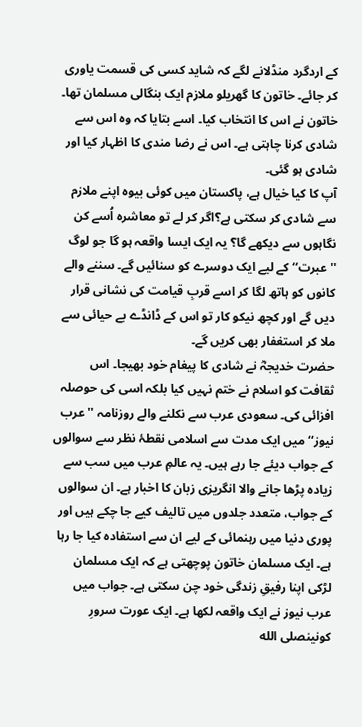کے اردگرد منڈلانے لگے کہ شاید کسی کی قسمت یاوری کر جائے۔ خاتون کا گھریلو ملازم ایک بنگالی مسلمان تھا۔ خاتون نے اس کا انتخاب کیا۔ اسے بتایا کہ وہ اس سے شادی کرنا چاہتی ہے۔ اس نے رضا مندی کا اظہار کیا اور شادی ہو گئی۔
آپ کا کیا خیال ہے، پاکستان میں کوئی بیوہ اپنے ملازم سے شادی کر سکتی ہے؟اگر کر لے تو معاشرہ اُسے کن نگاہوں سے دیکھے گا؟ یہ ایک ایسا واقعہ ہو گا جو لوگ ''عبرت‘‘ کے لیے ایک دوسرے کو سنائیں گے۔ سننے والے کانوں کو ہاتھ لگا کر اسے قربِ قیامت کی نشانی قرار دیں گے اور کچھ نیکو کار تو اس کے ڈانڈے بے حیائی سے ملا کر استغفار بھی کریں گے۔
حضرت خدیجہؓ نے شادی کا پیغام خود بھیجا۔ اس ثقافت کو اسلام نے ختم نہیں کیا بلکہ اسی کی حوصلہ افزائی کی۔ سعودی عرب سے نکلنے والے روزنامہ ''عرب نیوز‘‘ میں ایک مدت سے اسلامی نقطۂ نظر سے سوالوں کے جواب دیئے جا رہے ہیں۔ یہ عالمِ عرب میں سب سے زیادہ پڑھا جانے والا انگریزی زبان کا اخبار ہے۔ ان سوالوں کے جواب، متعدد جلدوں میں تالیف کیے جا چکے ہیں اور پوری دنیا میں رہنمائی کے لیے ان سے استفادہ کیا جا رہا ہے۔ ایک مسلمان خاتون پوچھتی ہے کہ ایک مسلمان لڑکی اپنا رفیقِ زندگی خود چن سکتی ہے۔ جواب میں عرب نیوز نے ایک واقعہ لکھا ہے۔ ایک عورت سرورِ کونینصلى الله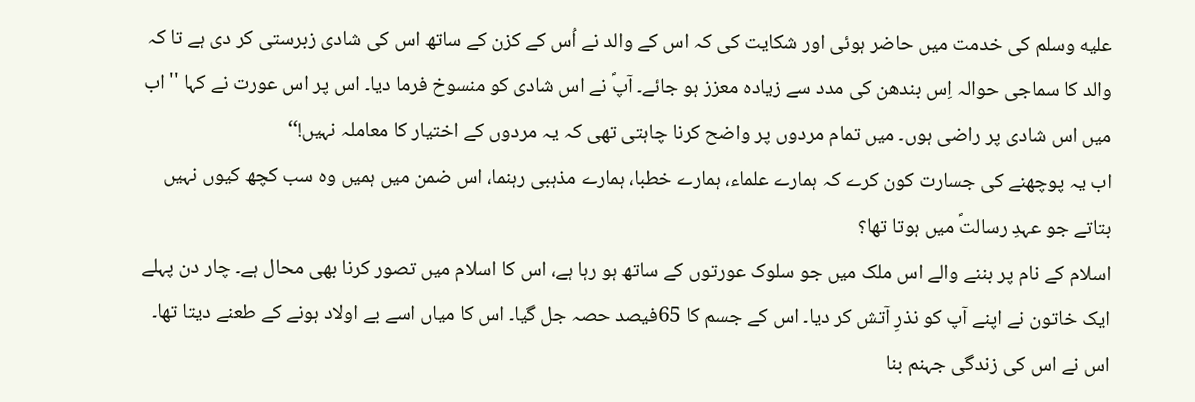عليه وسلم کی خدمت میں حاضر ہوئی اور شکایت کی کہ اس کے والد نے اُس کے کزن کے ساتھ اس کی شادی زبرستی کر دی ہے تا کہ والد کا سماجی حوالہ اِس بندھن کی مدد سے زیادہ معزز ہو جائے۔ آپؐ نے اس شادی کو منسوخ فرما دیا۔ اس پر اس عورت نے کہا ''اب میں اس شادی پر راضی ہوں۔ میں تمام مردوں پر واضح کرنا چاہتی تھی کہ یہ مردوں کے اختیار کا معاملہ نہیں!‘‘
اب یہ پوچھنے کی جسارت کون کرے کہ ہمارے علماء، ہمارے خطبا، ہمارے مذہبی رہنما، اس ضمن میں ہمیں وہ سب کچھ کیوں نہیں بتاتے جو عہدِ رسالتؐ میں ہوتا تھا؟
اسلام کے نام پر بننے والے اس ملک میں جو سلوک عورتوں کے ساتھ ہو رہا ہے، اس کا اسلام میں تصور کرنا بھی محال ہے۔ چار دن پہلے ایک خاتون نے اپنے آپ کو نذرِ آتش کر دیا۔ اس کے جسم کا 65فیصد حصہ جل گیا۔ اس کا میاں اسے بے اولاد ہونے کے طعنے دیتا تھا۔ اس نے اس کی زندگی جہنم بنا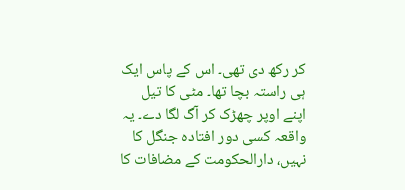کر رکھ دی تھی۔ اس کے پاس ایک ہی راستہ بچا تھا۔ مٹی کا تیل اپنے اوپر چھڑک کر آگ لگا دے۔ یہ واقعہ کسی دور افتادہ جنگل کا نہیں، دارالحکومت کے مضافات کا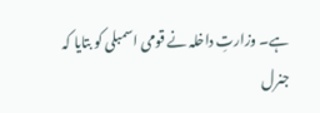ہے۔ وزارتِ داخلہ نے قومی اسمبلی کو بتایا کہ جنرل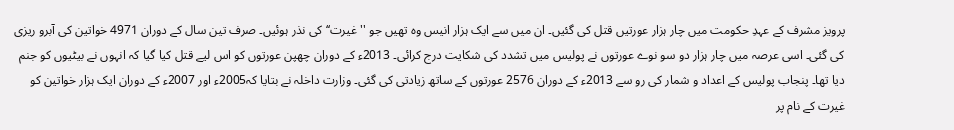پرویز مشرف کے عہدِ حکومت میں چار ہزار عورتیں قتل کی گئیں۔ ان میں سے ایک ہزار انیس وہ تھیں جو ''غیرت‘‘ کی نذر ہوئیں۔ صرف تین سال کے دوران 4971 خواتین کی آبرو ریزی کی گئی۔ اسی عرصہ میں چار ہزار دو سو نوے عورتوں نے پولیس میں تشدد کی شکایت درج کرائی۔ 2013ء کے دوران چھپن عورتوں کو اس لیے قتل کیا گیا کہ انہوں نے بیٹیوں کو جنم دیا تھا۔ پنجاب پولیس کے اعداد و شمار کی رو سے 2013ء کے دوران 2576 عورتوں کے ساتھ زیادتی کی گئی۔ وزارت داخلہ نے بتایا کہ2005ء اور 2007ء کے دوران ایک ہزار خواتین کو غیرت کے نام پر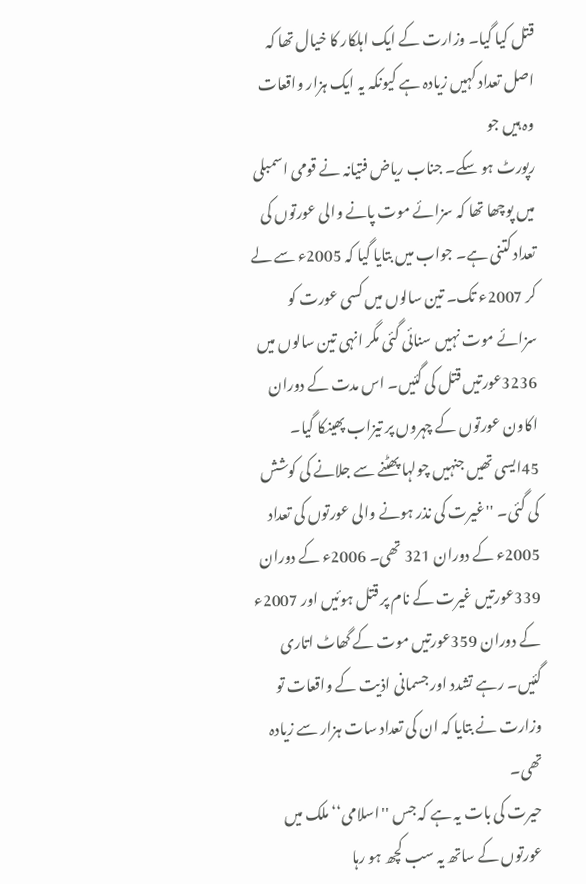قتل کیا گیا۔ وزارت کے ایک اہلکار کا خیال تھا کہ اصل تعداد کہیں زیادہ ہے کیونکہ یہ ایک ہزار واقعات وہ ہیں جو
رپورٹ ہو سکے۔ جناب ریاض فتیانہ نے قومی اسمبلی میں پوچھا تھا کہ سزائے موت پانے والی عورتوں کی تعداد کتنی ہے۔ جواب میں بتایا گیا کہ 2005ء سے لے کر 2007ء تک۔ تین سالوں میں کسی عورت کو سزائے موت نہیں سنائی گئی مگر انہی تین سالوں میں 3236عورتیں قتل کی گئیں۔ اس مدت کے دوران اکاون عورتوں کے چہروں پر تیزاب پھینکا گیا۔ 45ایسی تھیں جنہیں چولہا پھٹنے سے جلانے کی کوشش کی گئی۔ ''غیرت کی نذر ہونے والی عورتوں کی تعداد 2005ء کے دوران 321 تھی۔ 2006ء کے دوران 339عورتیں غیرت کے نام پر قتل ہوئیں اور 2007ء کے دوران 359عورتیں موت کے گھاٹ اتاری گئیں۔ رہے تشدد اور جسمانی اذیت کے واقعات تو وزارت نے بتایا کہ ان کی تعداد سات ہزار سے زیادہ تھی۔
حیرت کی بات یہ ہے کہ جس ''اسلامی‘‘ ملک میں عورتوں کے ساتھ یہ سب کچھ ہو رہا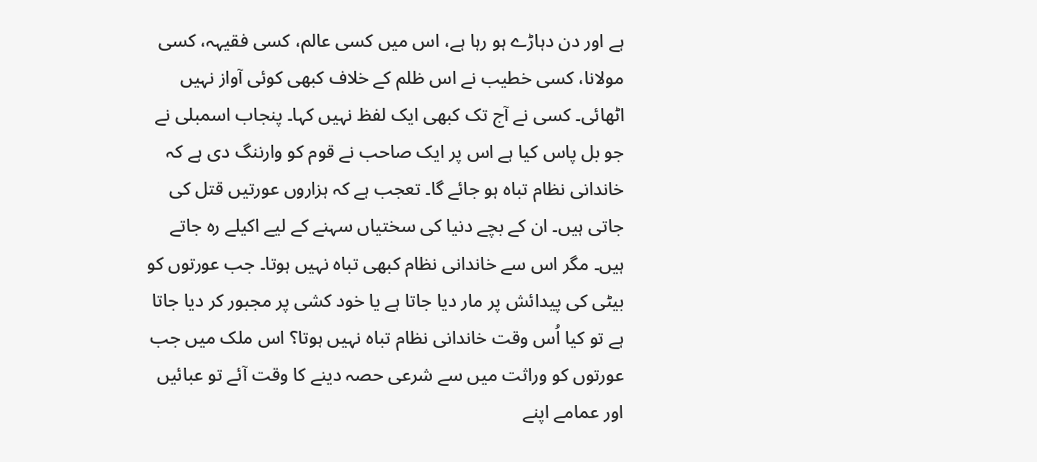ہے اور دن دہاڑے ہو رہا ہے، اس میں کسی عالم، کسی فقیہہ، کسی مولانا، کسی خطیب نے اس ظلم کے خلاف کبھی کوئی آواز نہیں اٹھائی۔ کسی نے آج تک کبھی ایک لفظ نہیں کہا۔ پنجاب اسمبلی نے جو بل پاس کیا ہے اس پر ایک صاحب نے قوم کو وارننگ دی ہے کہ خاندانی نظام تباہ ہو جائے گا۔ تعجب ہے کہ ہزاروں عورتیں قتل کی جاتی ہیں۔ ان کے بچے دنیا کی سختیاں سہنے کے لیے اکیلے رہ جاتے ہیں۔ مگر اس سے خاندانی نظام کبھی تباہ نہیں ہوتا۔ جب عورتوں کو بیٹی کی پیدائش پر مار دیا جاتا ہے یا خود کشی پر مجبور کر دیا جاتا ہے تو کیا اُس وقت خاندانی نظام تباہ نہیں ہوتا؟ اس ملک میں جب عورتوں کو وراثت میں سے شرعی حصہ دینے کا وقت آئے تو عبائیں اور عمامے اپنے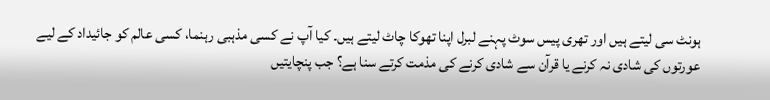ہونٹ سی لیتے ہیں اور تھری پیس سوٹ پہنے لبرل اپنا تھوکا چاٹ لیتے ہیں۔ کیا آپ نے کسی مذہبی رہنما، کسی عالم کو جائیداد کے لیے عورتوں کی شادی نہ کرنے یا قرآن سے شادی کرنے کی مذمت کرتے سنا ہے؟ جب پنچایتیں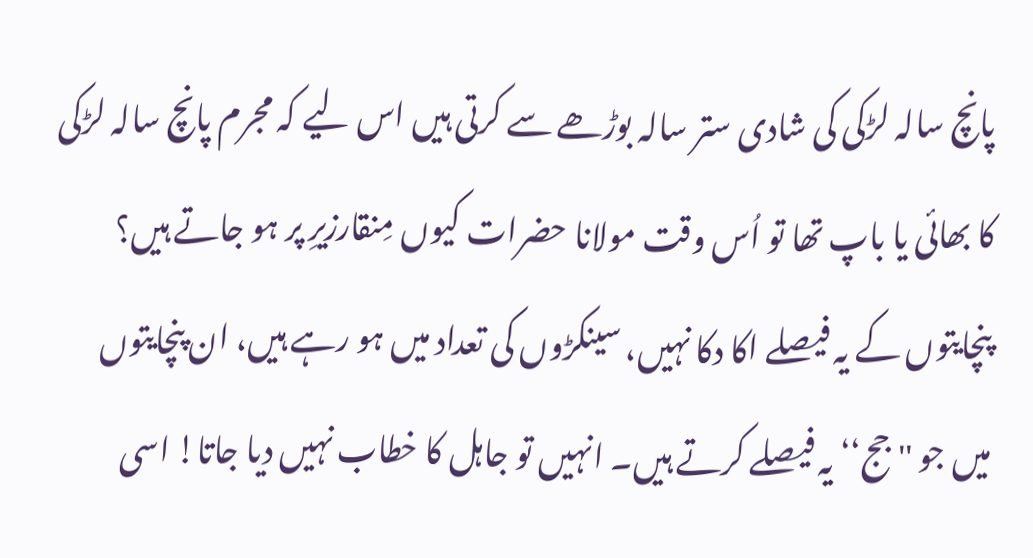پانچ سالہ لڑکی کی شادی ستر سالہ بوڑھے سے کرتی ہیں اس لیے کہ مجرم پانچ سالہ لڑکی کا بھائی یا باپ تھا تو اُس وقت مولانا حضرات کیوں مِنقارزیرِ پر ہو جاتے ہیں؟ پنچایتوں کے یہ فیصلے اکا دکا نہیں، سینکڑوں کی تعداد میں ہو رہے ہیں، ان پنچایتوں میں جو ''جج‘‘ یہ فیصلے کرتے ہیں۔ انہیں تو جاہل کا خطاب نہیں دیا جاتا! اسی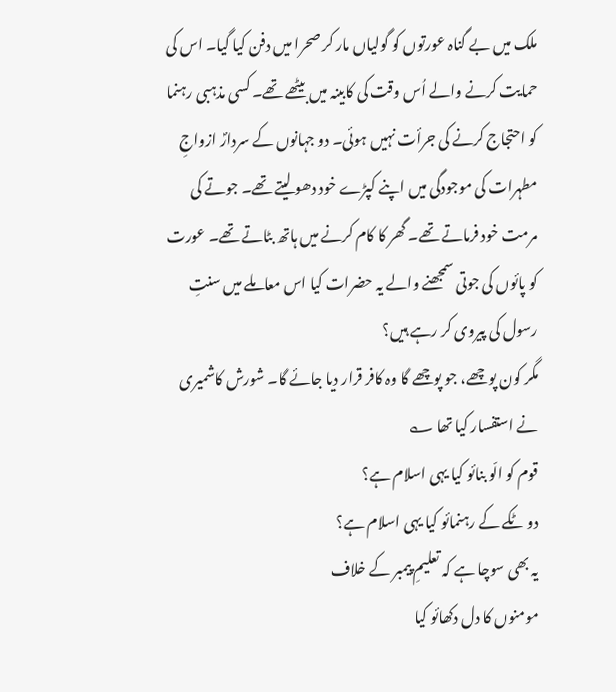ملک میں بے گناہ عورتوں کو گولیاں مار کر صحرا میں دفن کیا گیا۔ اس کی حمایت کرنے والے اُس وقت کی کابینہ میں بیٹھے تھے۔ کسی مذہبی رہنما کو احتجاج کرنے کی جرأت نہیں ہوئی۔ دو جہانوں کے سردارؐ ازواجِ مطہرات کی موجودگی میں اپنے کپڑے خود دھو لیتے تھے۔ جوتے کی مرمت خود فرماتے تھے۔ گھر کا کام کرنے میں ہاتھ بٹاتے تھے۔ عورت کو پائوں کی جوتی سمجھنے والے یہ حضرات کیا اس معاملے میں سنتِ رسول کی پیروی کر رہے ہیں؟
مگر کون پوچھے، جو پوچھے گا وہ کافر قرار دیا جائے گا۔ شورش کاشمیری نے استفسار کیا تھا ؎
قوم کو الّو بنائو کیا یہی اسلام ہے؟
دو ٹکے کے رہنمائو کیا یہی اسلام ہے؟
یہ بھی سوچا ہے کہ تعلیمِ پیمبر کے خلاف
مومنوں کا دل دکھائو کیا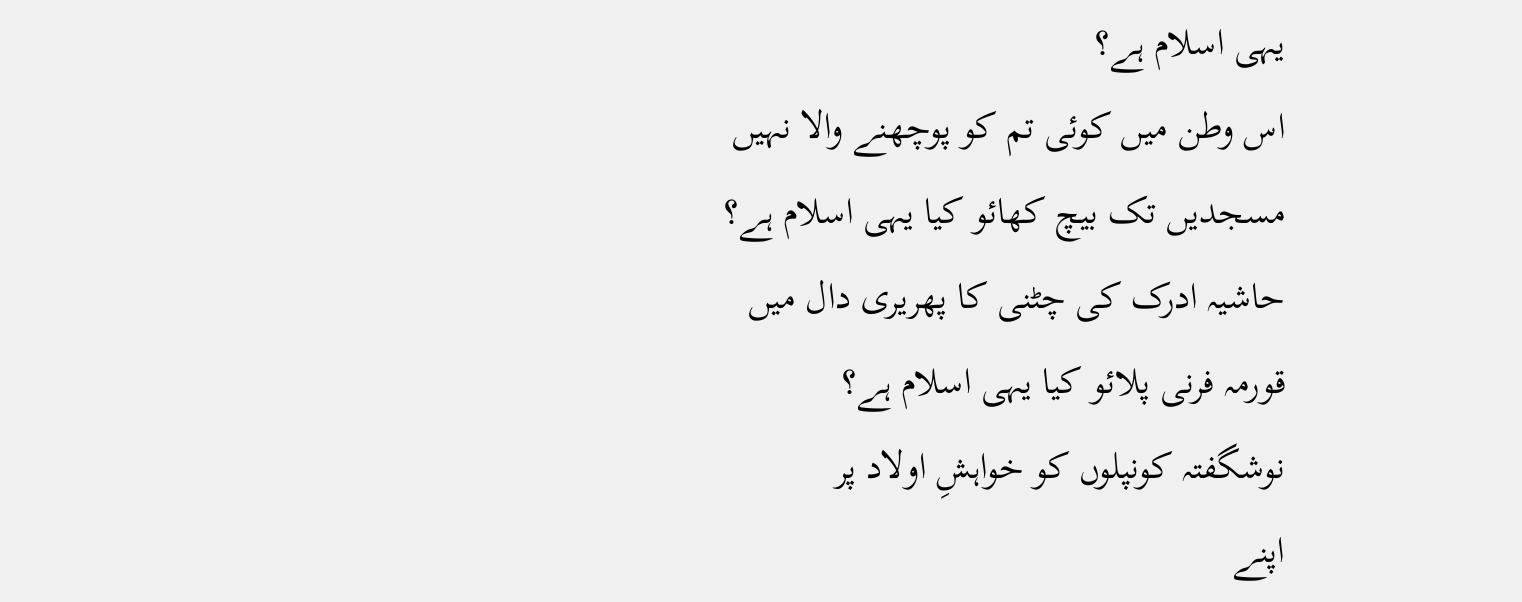یہی اسلام ہے؟
اس وطن میں کوئی تم کو پوچھنے والا نہیں
مسجدیں تک بیچ کھائو کیا یہی اسلام ہے؟
حاشیہ ادرک کی چٹنی کا پھریری دال میں
قورمہ فرنی پلائو کیا یہی اسلام ہے؟
نوشگفتہ کونپلوں کو خواہشِ اولاد پر
اپنے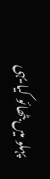پہلو میں بٹھائو کیا یہی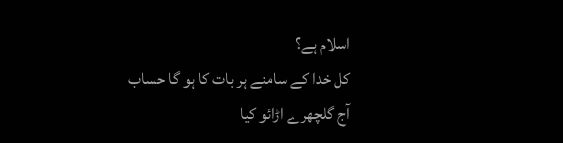اسلام ہے؟
کل خدا کے سامنے ہر بات کا ہو گا حساب
آج گلچھرے اڑائو کیا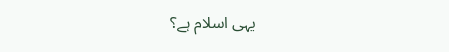یہی اسلام ہے؟